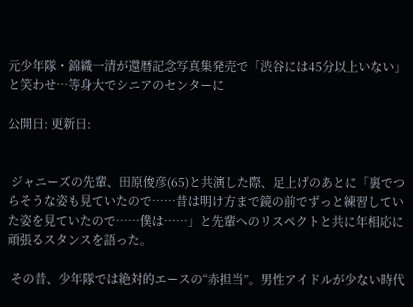元少年隊・錦織一清が還暦記念写真集発売で「渋谷には45分以上いない」と笑わせ…等身大でシニアのセンターに

公開日: 更新日:


 ジャニーズの先輩、田原俊彦(65)と共演した際、足上げのあとに「裏でつらそうな姿も見ていたので……昔は明け方まで鏡の前でずっと練習していた姿を見ていたので……僕は……」と先輩へのリスペクトと共に年相応に頑張るスタンスを語った。

 その昔、少年隊では絶対的エースの“赤担当”。男性アイドルが少ない時代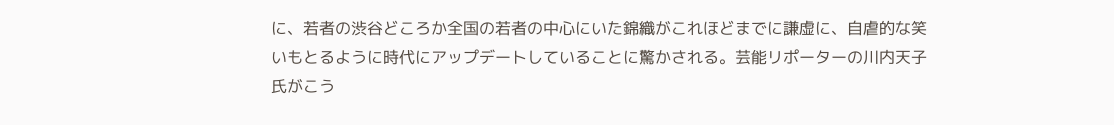に、若者の渋谷どころか全国の若者の中心にいた錦織がこれほどまでに謙虚に、自虐的な笑いもとるように時代にアップデートしていることに驚かされる。芸能リポーターの川内天子氏がこう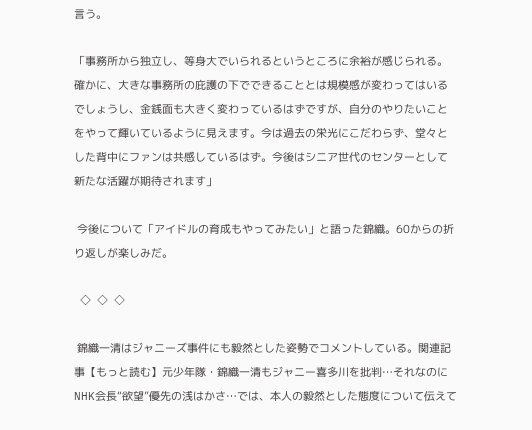言う。

「事務所から独立し、等身大でいられるというところに余裕が感じられる。確かに、大きな事務所の庇護の下でできることとは規模感が変わってはいるでしょうし、金銭面も大きく変わっているはずですが、自分のやりたいことをやって輝いているように見えます。今は過去の栄光にこだわらず、堂々とした背中にファンは共感しているはず。今後はシニア世代のセンターとして新たな活躍が期待されます」

 今後について「アイドルの育成もやってみたい」と語った錦織。60からの折り返しが楽しみだ。

  ◇  ◇  ◇

 錦織一清はジャニーズ事件にも毅然とした姿勢でコメントしている。関連記事【もっと読む】元少年隊・錦織一清もジャニー喜多川を批判…それなのにNHK会長“欲望”優先の浅はかさ…では、本人の毅然とした態度について伝えて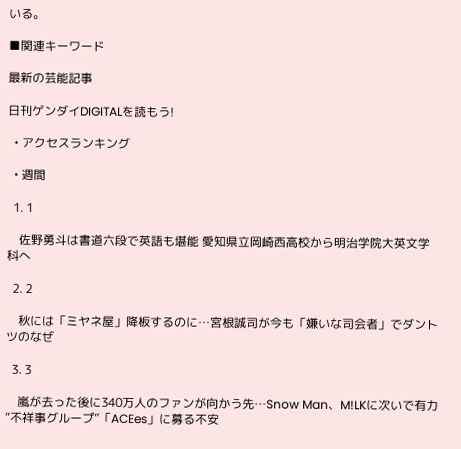いる。

■関連キーワード

最新の芸能記事

日刊ゲンダイDIGITALを読もう!

  • アクセスランキング

  • 週間

  1. 1

    佐野勇斗は書道六段で英語も堪能 愛知県立岡崎西高校から明治学院大英文学科へ

  2. 2

    秋には「ミヤネ屋」降板するのに…宮根誠司が今も「嫌いな司会者」でダントツのなぜ

  3. 3

    嵐が去った後に340万人のファンが向かう先…Snow Man、M!LKに次いで有力“不祥事グループ”「ACEes」に募る不安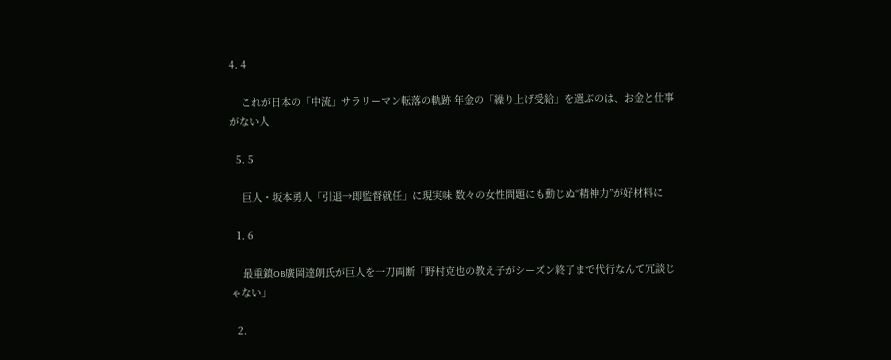4. 4

    これが日本の「中流」サラリーマン転落の軌跡 年金の「繰り上げ受給」を選ぶのは、お金と仕事がない人

  5. 5

    巨人・坂本勇人「引退→即監督就任」に現実味 数々の女性問題にも動じぬ“精神力”が好材料に

  1. 6

    最重鎮OB廣岡達朗氏が巨人を一刀両断「野村克也の教え子がシーズン終了まで代行なんて冗談じゃない」

  2.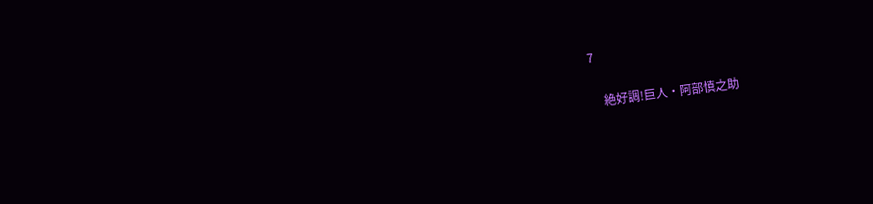7

    絶好調!巨人・阿部慎之助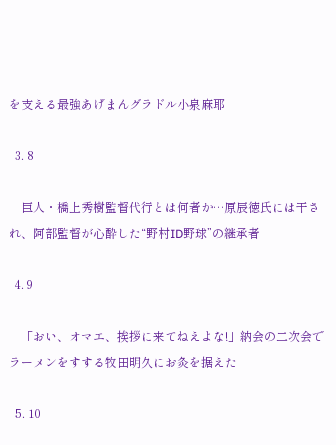を支える最強あげまんグラドル小泉麻耶

  3. 8

    巨人・橋上秀樹監督代行とは何者か…原辰徳氏には干され、阿部監督が心酔した“野村ID野球”の継承者

  4. 9

    「おい、オマエ、挨拶に来てねえよな!」納会の二次会でラーメンをすする牧田明久にお灸を据えた

  5. 10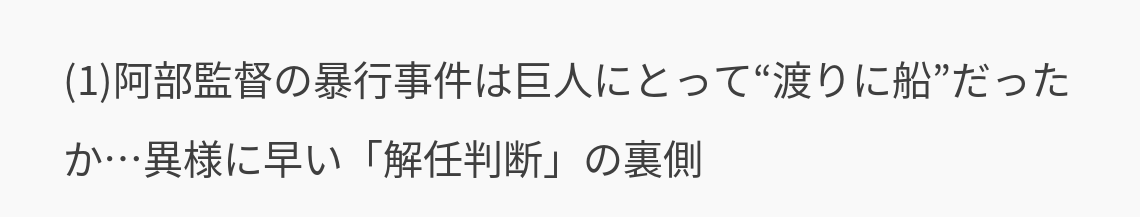(1)阿部監督の暴行事件は巨人にとって“渡りに船”だったか…異様に早い「解任判断」の裏側